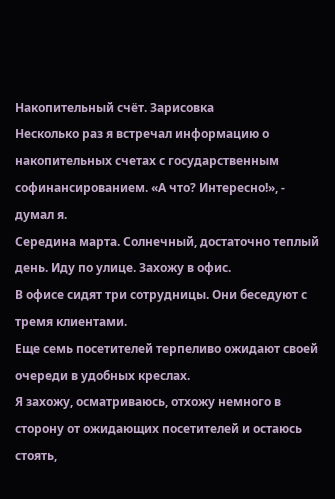Накопительный счёт. Зарисовка
Несколько раз я встречал информацию о накопительных счетах с государственным софинансированием. «А что? Интересно!», - думал я.
Середина марта. Солнечный, достаточно теплый день. Иду по улице. Захожу в офис.
В офисе сидят три сотрудницы. Они беседуют с тремя клиентами.
Еще семь посетителей терпеливо ожидают своей очереди в удобных креслах.
Я захожу, осматриваюсь, отхожу немного в сторону от ожидающих посетителей и остаюсь стоять,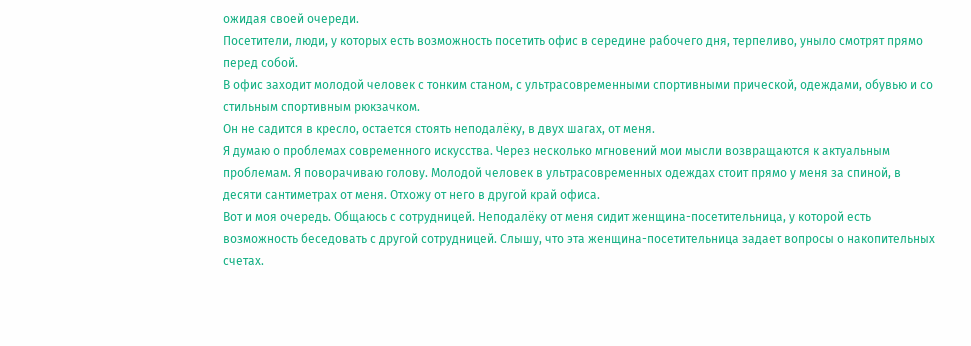ожидая своей очереди.
Посетители, люди, у которых есть возможность посетить офис в середине рабочего дня, терпеливо, уныло смотрят прямо перед собой.
В офис заходит молодой человек с тонким станом, с ультрасовременными спортивными прической, одеждами, обувью и со стильным спортивным рюкзачком.
Он не садится в кресло, остается стоять неподалёку, в двух шагах, от меня.
Я думаю о проблемах современного искусства. Через несколько мгновений мои мысли возвращаются к актуальным проблемам. Я поворачиваю голову. Молодой человек в ультрасовременных одеждах стоит прямо у меня за спиной, в десяти сантиметрах от меня. Отхожу от него в другой край офиса.
Вот и моя очередь. Общаюсь с сотрудницей. Неподалёку от меня сидит женщина-посетительница, у которой есть возможность беседовать с другой сотрудницей. Слышу, что эта женщина-посетительница задает вопросы о накопительных счетах.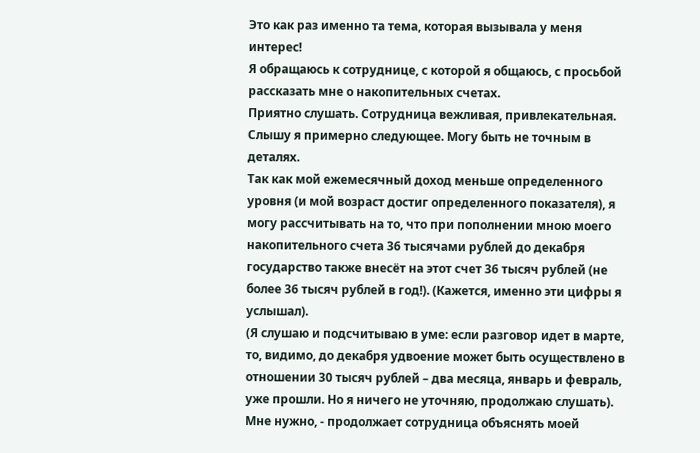Это как раз именно та тема, которая вызывала у меня интерес!
Я обращаюсь к сотруднице, с которой я общаюсь, с просьбой рассказать мне о накопительных счетах.
Приятно слушать. Сотрудница вежливая, привлекательная.
Слышу я примерно следующее. Могу быть не точным в деталях.
Так как мой ежемесячный доход меньше определенного уровня (и мой возраст достиг определенного показателя), я могу рассчитывать на то, что при пополнении мною моего накопительного счета 36 тысячами рублей до декабря государство также внесёт на этот счет 36 тысяч рублей (не более 36 тысяч рублей в год!). (Кажется, именно эти цифры я услышал).
(Я слушаю и подсчитываю в уме: если разговор идет в марте, то, видимо, до декабря удвоение может быть осуществлено в отношении 30 тысяч рублей – два месяца, январь и февраль, уже прошли. Но я ничего не уточняю, продолжаю слушать).
Мне нужно, - продолжает сотрудница объяснять моей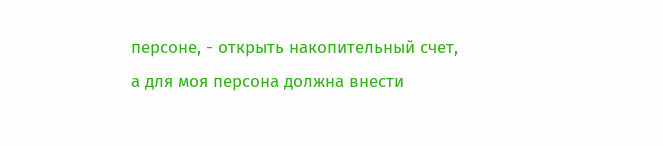персоне, - открыть накопительный счет, а для моя персона должна внести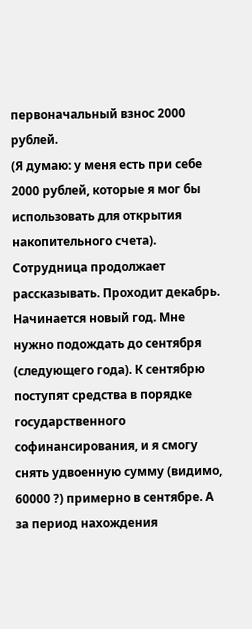первоначальный взнос 2000 рублей.
(Я думаю: у меня есть при себе 2000 рублей, которые я мог бы использовать для открытия накопительного счета).
Сотрудница продолжает рассказывать. Проходит декабрь. Начинается новый год. Мне нужно подождать до сентября (следующего года). К сентябрю поступят средства в порядке государственного софинансирования, и я смогу снять удвоенную сумму (видимо, 60000 ?) примерно в сентябре. А за период нахождения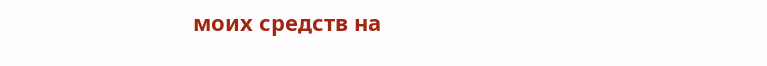моих средств на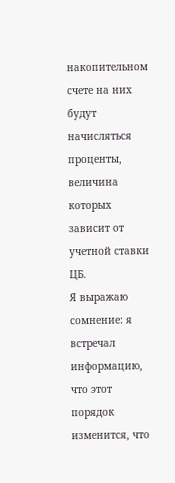накопительном счете на них будут начисляться проценты, величина которых зависит от учетной ставки ЦБ.
Я выражаю сомнение: я встречал информацию, что этот порядок изменится, что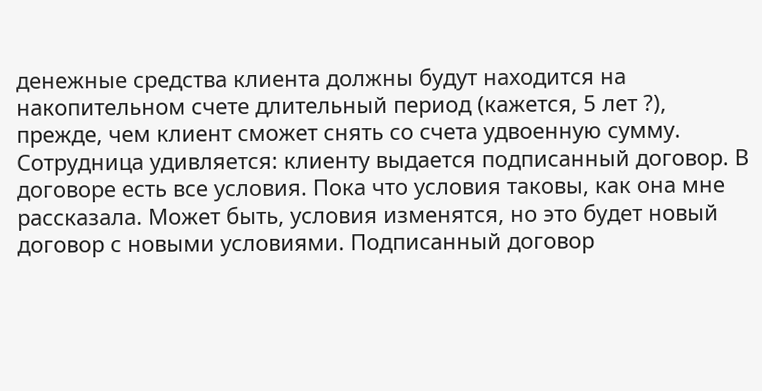денежные средства клиента должны будут находится на накопительном счете длительный период (кажется, 5 лет ?), прежде, чем клиент сможет снять со счета удвоенную сумму.
Сотрудница удивляется: клиенту выдается подписанный договор. В договоре есть все условия. Пока что условия таковы, как она мне рассказала. Может быть, условия изменятся, но это будет новый договор с новыми условиями. Подписанный договор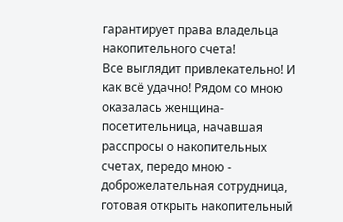гарантирует права владельца накопительного счета!
Все выглядит привлекательно! И как всё удачно! Рядом со мною оказалась женщина-посетительница, начавшая расспросы о накопительных счетах, передо мною - доброжелательная сотрудница, готовая открыть накопительный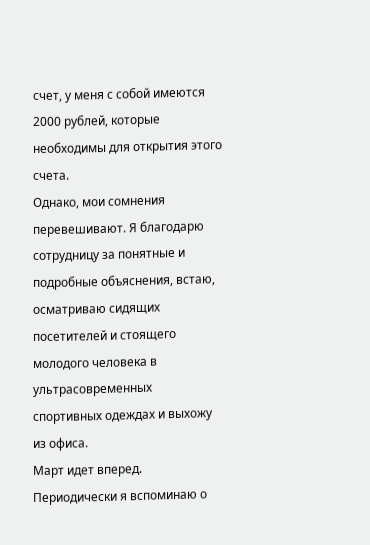счет, у меня с собой имеются 2000 рублей, которые необходимы для открытия этого счета.
Однако, мои сомнения перевешивают. Я благодарю сотрудницу за понятные и подробные объяснения, встаю, осматриваю сидящих посетителей и стоящего молодого человека в ультрасовременных спортивных одеждах и выхожу из офиса.
Март идет вперед. Периодически я вспоминаю о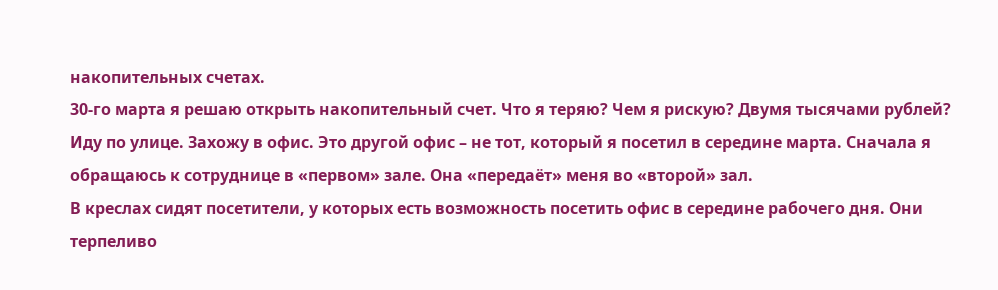накопительных счетах.
30-го марта я решаю открыть накопительный счет. Что я теряю? Чем я рискую? Двумя тысячами рублей?
Иду по улице. Захожу в офис. Это другой офис – не тот, который я посетил в середине марта. Сначала я обращаюсь к сотруднице в «первом» зале. Она «передаёт» меня во «второй» зал.
В креслах сидят посетители, у которых есть возможность посетить офис в середине рабочего дня. Они терпеливо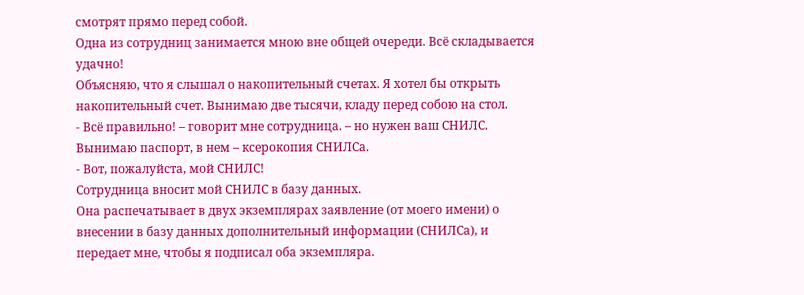смотрят прямо перед собой.
Одна из сотрудниц занимается мною вне общей очереди. Всё складывается удачно!
Объясняю, что я слышал о накопительный счетах. Я хотел бы открыть накопительный счет. Вынимаю две тысячи, кладу перед собою на стол.
- Всё правильно! – говорит мне сотрудница. – но нужен ваш СНИЛС.
Вынимаю паспорт, в нем – ксерокопия СНИЛСа.
- Вот, пожалуйста, мой СНИЛС!
Сотрудница вносит мой СНИЛС в базу данных.
Она распечатывает в двух экземплярах заявление (от моего имени) о внесении в базу данных дополнительный информации (СНИЛСа), и передает мне, чтобы я подписал оба экземпляра.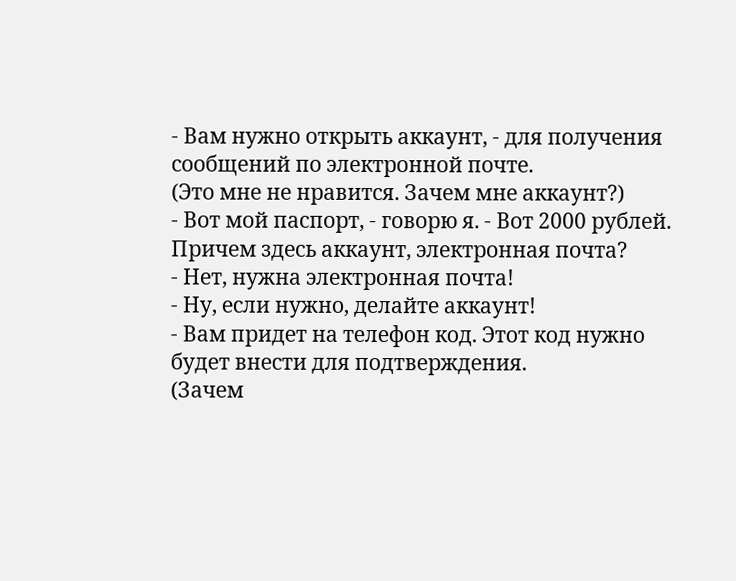- Вам нужно открыть аккаунт, - для получения сообщений по электронной почте.
(Это мне не нравится. Зачем мне аккаунт?)
- Вот мой паспорт, - говорю я. - Вот 2000 рублей. Причем здесь аккаунт, электронная почта?
- Нет, нужна электронная почта!
- Ну, если нужно, делайте аккаунт!
- Вам придет на телефон код. Этот код нужно будет внести для подтверждения.
(Зачем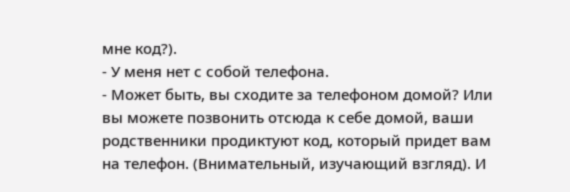мне код?).
- У меня нет с собой телефона.
- Может быть, вы сходите за телефоном домой? Или вы можете позвонить отсюда к себе домой, ваши родственники продиктуют код, который придет вам на телефон. (Внимательный, изучающий взгляд). И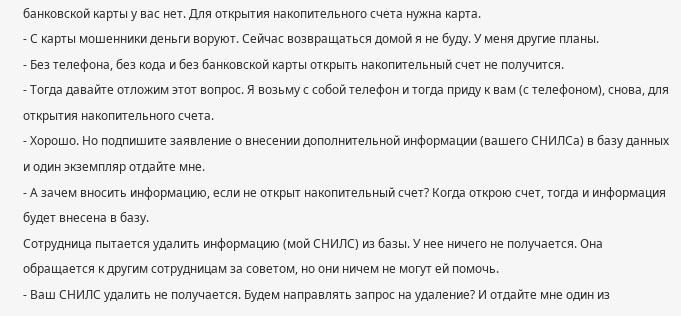банковской карты у вас нет. Для открытия накопительного счета нужна карта.
- С карты мошенники деньги воруют. Сейчас возвращаться домой я не буду. У меня другие планы.
- Без телефона, без кода и без банковской карты открыть накопительный счет не получится.
- Тогда давайте отложим этот вопрос. Я возьму с собой телефон и тогда приду к вам (с телефоном), снова, для открытия накопительного счета.
- Хорошо. Но подпишите заявление о внесении дополнительной информации (вашего СНИЛСа) в базу данных и один экземпляр отдайте мне.
- А зачем вносить информацию, если не открыт накопительный счет? Когда открою счет, тогда и информация будет внесена в базу.
Сотрудница пытается удалить информацию (мой СНИЛС) из базы. У нее ничего не получается. Она обращается к другим сотрудницам за советом, но они ничем не могут ей помочь.
- Ваш СНИЛС удалить не получается. Будем направлять запрос на удаление? И отдайте мне один из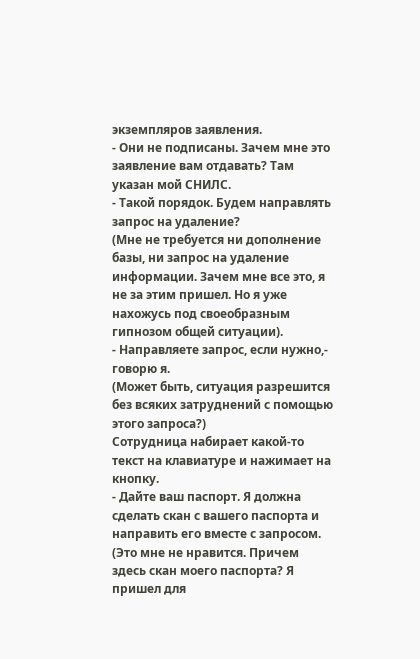экземпляров заявления.
- Они не подписаны. Зачем мне это заявление вам отдавать? Там указан мой СНИЛС.
- Такой порядок. Будем направлять запрос на удаление?
(Мне не требуется ни дополнение базы, ни запрос на удаление информации. Зачем мне все это, я не за этим пришел. Но я уже нахожусь под своеобразным гипнозом общей ситуации).
- Направляете запрос, если нужно,- говорю я.
(Может быть, ситуация разрешится без всяких затруднений с помощью этого запроса?)
Сотрудница набирает какой-то текст на клавиатуре и нажимает на кнопку.
- Дайте ваш паспорт. Я должна сделать скан с вашего паспорта и направить его вместе с запросом.
(Это мне не нравится. Причем здесь скан моего паспорта? Я пришел для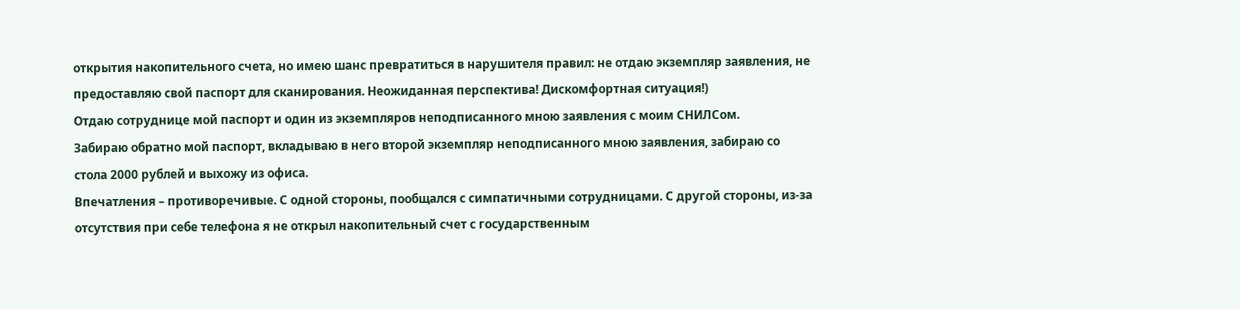открытия накопительного счета, но имею шанс превратиться в нарушителя правил: не отдаю экземпляр заявления, не предоставляю свой паспорт для сканирования. Неожиданная перспектива! Дискомфортная ситуация!)
Отдаю сотруднице мой паспорт и один из экземпляров неподписанного мною заявления с моим СНИЛСом.
Забираю обратно мой паспорт, вкладываю в него второй экземпляр неподписанного мною заявления, забираю со стола 2000 рублей и выхожу из офиса.
Впечатления – противоречивые. С одной стороны, пообщался с симпатичными сотрудницами. С другой стороны, из-за отсутствия при себе телефона я не открыл накопительный счет с государственным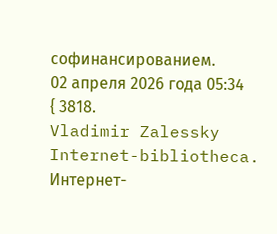софинансированием.
02 апреля 2026 года 05:34
{ 3818.
Vladimir Zalessky Internet-bibliotheca. Интернет-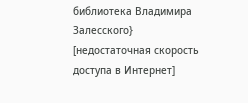библиотека Владимира Залесского}
[недостаточная скорость доступа в Интернет]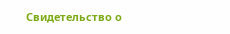Свидетельство о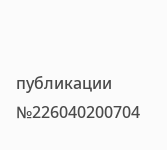публикации №226040200704